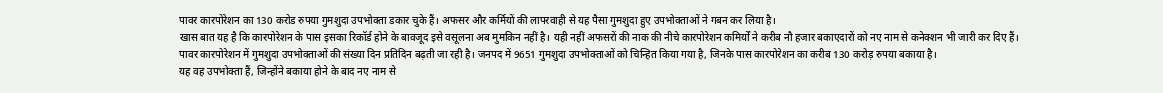पावर कारपोरेशन का 130 करोड रुपया गुमशुदा उपभोक्ता डकार चुके हैं। अफसर और कर्मियों की लापरवाही से यह पैसा गुमशुदा हुए उपभोक्ताओं ने गबन कर लिया है।
खास बात यह है कि कारपोरेशन के पास इसका रिकॉर्ड होने के बावजूद इसे वसूलना अब मुमकिन नहीं है। यही नहीं अफसरों की नाक की नीचे कारपोरेशन कमिर्यों ने करीब नौ हजार बकाएदारों को नए नाम से कनेक्शन भी जारी कर दिए हैं।
पावर कारपोरेशन में गुमशुदा उपभोक्ताओं की संख्या दिन प्रतिदिन बढ़ती जा रही है। जनपद में 9651 गुमशुदा उपभोक्ताओं को चिन्हित किया गया है, जिनके पास कारपोरेशन का करीब 130 करोड़ रुपया बकाया है।
यह वह उपभोक्ता हैं, जिन्होंने बकाया होने के बाद नए नाम से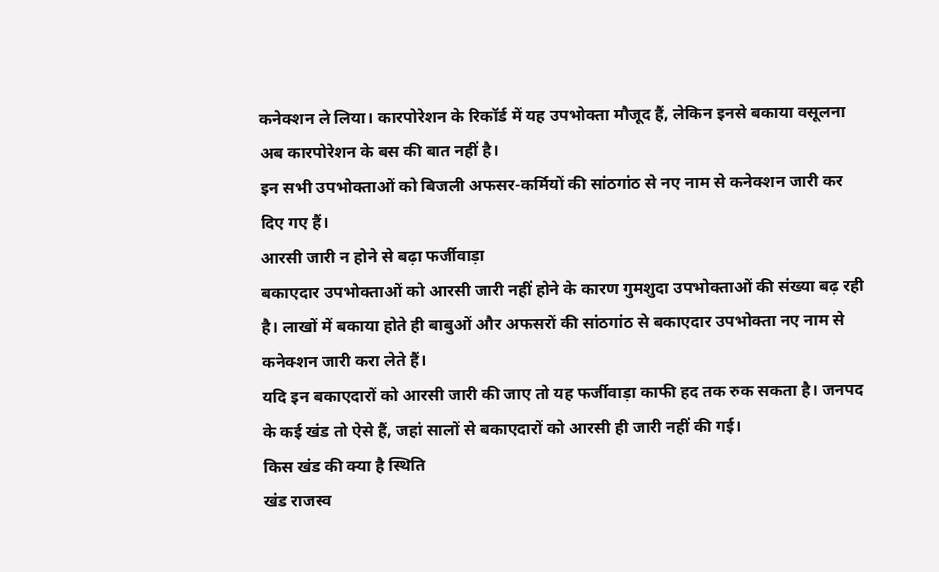कनेक्शन ले लिया। कारपोरेशन के रिकॉर्ड में यह उपभोक्ता मौजूद हैं, लेकिन इनसे बकाया वसूलना अब कारपोरेशन के बस की बात नहीं है।
इन सभी उपभोक्ताओं को बिजली अफसर-कर्मियों की सांठगांठ से नए नाम से कनेक्शन जारी कर दिए गए हैं।
आरसी जारी न होने से बढ़ा फर्जीवाड़ा
बकाएदार उपभोक्ताओं को आरसी जारी नहीं होने के कारण गुमशुदा उपभोक्ताओं की संख्या बढ़ रही है। लाखों में बकाया होते ही बाबुओं और अफसरों की सांठगांठ से बकाएदार उपभोक्ता नए नाम से कनेक्शन जारी करा लेते हैं।
यदि इन बकाएदारों को आरसी जारी की जाए तो यह फर्जीवाड़ा काफी हद तक रुक सकता है। जनपद के कई खंड तो ऐसे हैं, जहां सालों से बकाएदारों को आरसी ही जारी नहीं की गई।
किस खंड की क्या है स्थिति
खंड राजस्व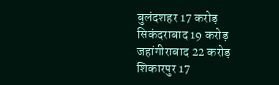बुलंदशहर 17 करोड़
सिकंदराबाद 19 करोड़
जहांगीराबाद 22 करोड़
शिकारपुर 17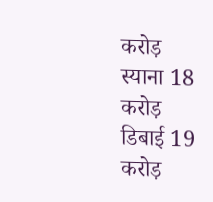करोड़
स्याना 18 करोड़
डिबाई 19 करोड़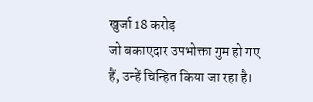खुर्जा 18 करोड़
जो बकाएदार उपभोक्ता गुम हो गए हैं, उन्हें चिन्हित किया जा रहा है।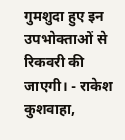गुमशुदा हुए इन उपभोक्ताओं से रिकवरी की जाएगी। - राकेश कुशवाहा,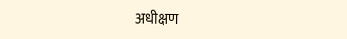अधीक्षण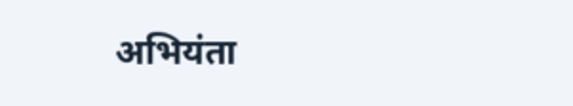अभियंता